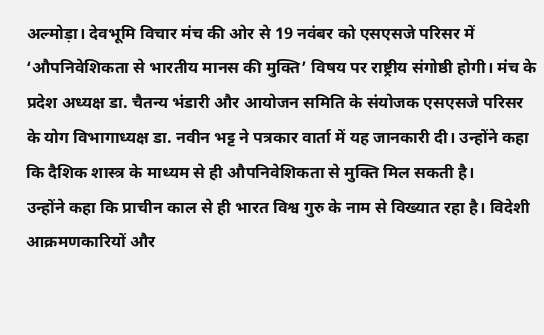अल्मोड़ा। देवभूमि विचार मंच की ओर से 19 नवंबर को एसएसजे परिसर में ‘औपनिवेशिकता से भारतीय मानस की मुक्ति’ विषय पर राष्ट्रीय संगोष्ठी होगी। मंच के प्रदेश अध्यक्ष डा. चैतन्य भंडारी और आयोजन समिति के संयोजक एसएसजे परिसर के योग विभागाध्यक्ष डा. नवीन भट्ट ने पत्रकार वार्ता में यह जानकारी दी। उन्होंने कहा कि दैशिक शास्त्र के माध्यम से ही औपनिवेशिकता से मुक्ति मिल सकती है।
उन्होंने कहा कि प्राचीन काल से ही भारत विश्व गुरु के नाम से विख्यात रहा है। विदेशी आक्रमणकारियों और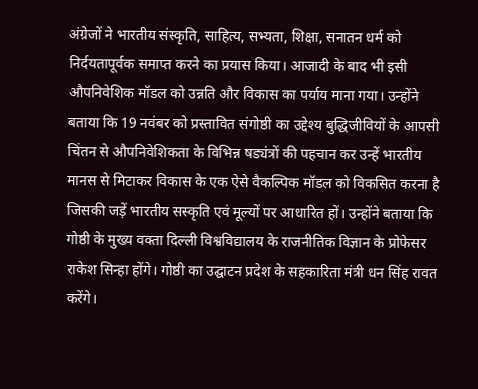अंग्रेजों ने भारतीय संस्कृति, साहित्य, सभ्यता, शिक्षा, सनातन धर्म को निर्दयतापूर्वक समाप्त करने का प्रयास किया। आजादी के बाद भी इसी औपनिवेशिक मॉडल को उन्नति और विकास का पर्याय माना गया। उन्होंने बताया कि 19 नवंबर को प्रस्तावित संगोष्ठी का उद्देश्य बुद्धिजीवियों के आपसी चिंतन से औपनिवेशिकता के विभिन्न षड्यंत्रों की पहचान कर उन्हें भारतीय मानस से मिटाकर विकास के एक ऐसे वैकल्पिक मॉडल को विकसित करना है जिसकी जड़ें भारतीय सस्कृति एवं मूल्यों पर आधारित हों। उन्होंने बताया कि गोष्ठी के मुख्य वक्ता दिल्ली विश्वविद्यालय के राजनीतिक विज्ञान के प्रोफेसर राकेश सिन्हा होंगे। गोष्ठी का उद्घाटन प्रदेश के सहकारिता मंत्री धन सिंह रावत करेंगे।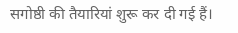सगोष्ठी की तैयारियां शुरू कर दी गई हैं।